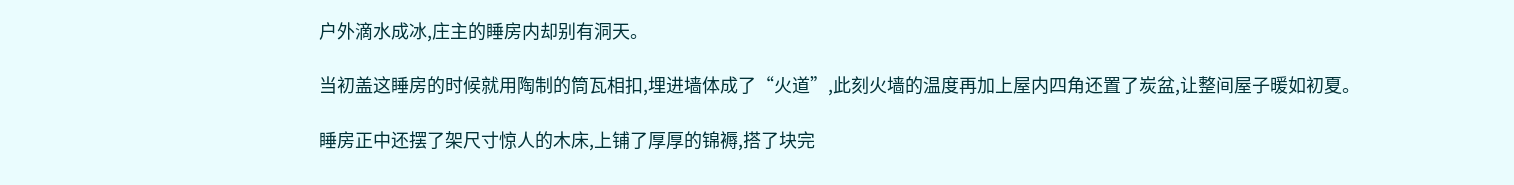户外滴水成冰,庄主的睡房内却别有洞天。

当初盖这睡房的时候就用陶制的筒瓦相扣,埋进墙体成了“火道”,此刻火墙的温度再加上屋内四角还置了炭盆,让整间屋子暖如初夏。

睡房正中还摆了架尺寸惊人的木床,上铺了厚厚的锦褥,搭了块完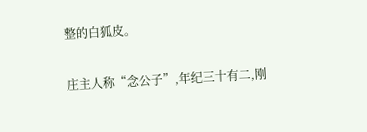整的白狐皮。

庄主人称“念公子”,年纪三十有二,刚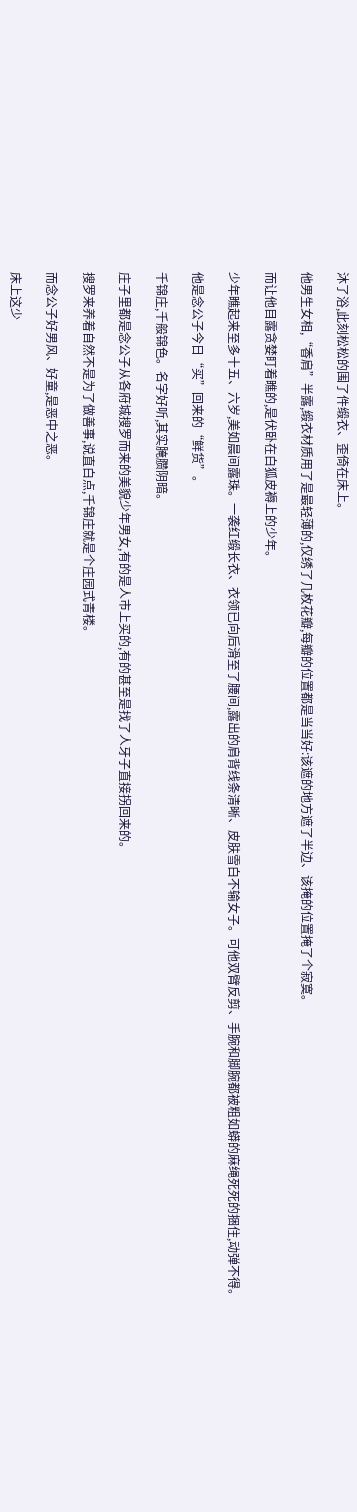沐了浴,此刻松松的围了件缎衣、歪倚在床上。

他男生女相,“香肩”半露,缎衣材质用了是最轻薄的,仅绣了几枚花瓣,每瓣的位置都是当当好:该遮的地方遮了半边、该掩的位置掩了个寂寞。

而让他目露贪婪盯着瞧的,是伏卧在白狐皮褥上的少年。

少年瞧起来至多十五、六岁,美如晨间露珠。一袭红缎长衣、衣领已向后滑至了腰间,露出的肩背线条清晰、皮肤雪白不输女子。可他双臂反剪、手腕和脚腕都被粗如蟒的麻绳死死的捆住,动弹不得。

他是念公子今日“买”回来的“鲜货”。

千锦庄,千般锦色。名字好听,其实腌臜阴暗。

庄子里都是念公子从各府城搜罗而来的美貌少年男女,有的是人市上买的,有的甚至是找了人牙子直接拐回来的。

搜罗来养着自然不是为了做善事,说直白点,千锦庄就是个庄园式青楼。

而念公子好男风、好童,是恶中之恶。

床上这少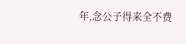年,念公子得来全不费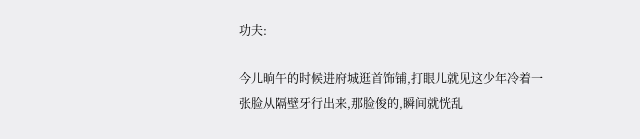功夫:

今儿晌午的时候进府城逛首饰铺,打眼儿就见这少年冷着一张脸从隔壁牙行出来,那脸俊的,瞬间就恍乱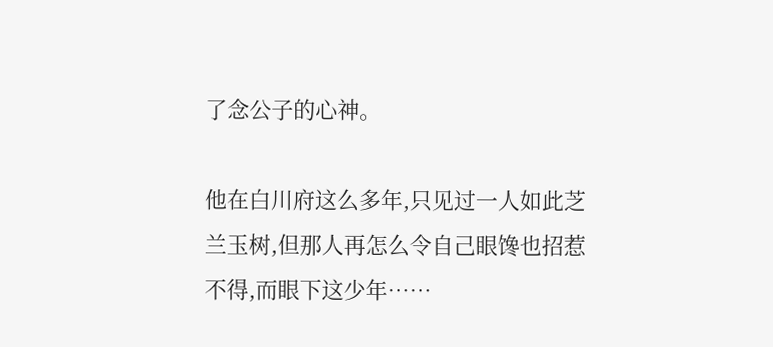了念公子的心神。

他在白川府这么多年,只见过一人如此芝兰玉树,但那人再怎么令自己眼馋也招惹不得,而眼下这少年……